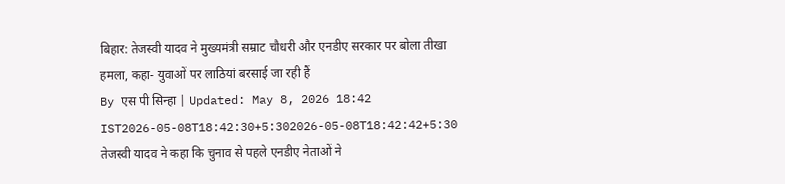बिहार: तेजस्वी यादव ने मुख्यमंत्री सम्राट चौधरी और एनडीए सरकार पर बोला तीखा हमला, कहा- युवाओं पर लाठियां बरसाई जा रही हैं
By एस पी सिन्हा | Updated: May 8, 2026 18:42 IST2026-05-08T18:42:30+5:302026-05-08T18:42:42+5:30
तेजस्वी यादव ने कहा कि चुनाव से पहले एनडीए नेताओं ने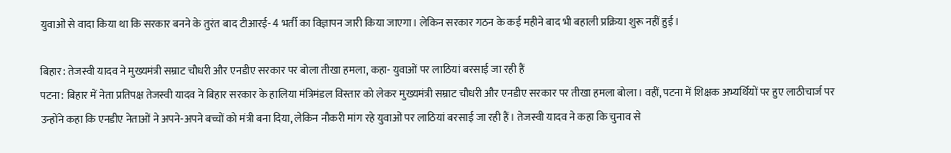युवाओं से वादा किया था कि सरकार बनने के तुरंत बाद टीआरई- 4 भर्ती का विज्ञापन जारी किया जाएगा। लेकिन सरकार गठन के कई महीने बाद भी बहाली प्रक्रिया शुरू नहीं हुई।

बिहार: तेजस्वी यादव ने मुख्यमंत्री सम्राट चौधरी और एनडीए सरकार पर बोला तीखा हमला, कहा- युवाओं पर लाठियां बरसाई जा रही हैं
पटना: बिहार में नेता प्रतिपक्ष तेजस्वी यादव ने बिहार सरकार के हालिया मंत्रिमंडल विस्तार को लेकर मुख्यमंत्री सम्राट चौधरी और एनडीए सरकार पर तीखा हमला बोला। वहीं, पटना में शिक्षक अभ्यर्थियों पर हुए लाठीचार्ज पर उन्होंने कहा कि एनडीए नेताओं ने अपने-अपने बच्चों को मंत्री बना दिया, लेकिन नौकरी मांग रहे युवाओं पर लाठियां बरसाई जा रही हैं। तेजस्वी यादव ने कहा कि चुनाव से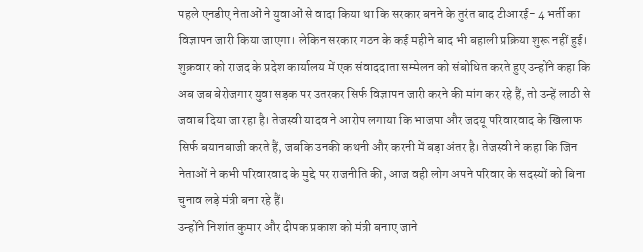पहले एनडीए नेताओं ने युवाओं से वादा किया था कि सरकार बनने के तुरंत बाद टीआरई- 4 भर्ती का विज्ञापन जारी किया जाएगा। लेकिन सरकार गठन के कई महीने बाद भी बहाली प्रक्रिया शुरू नहीं हुई।
शुक्रवार को राजद के प्रदेश कार्यालय में एक संवाददाता सम्मेलन को संबोधित करते हुए उन्होंने कहा कि अब जब बेरोजगार युवा सड़क पर उतरकर सिर्फ विज्ञापन जारी करने की मांग कर रहे हैं, तो उन्हें लाठी से जवाब दिया जा रहा है। तेजस्वी यादव ने आरोप लगाया कि भाजपा और जदयू परिवारवाद के खिलाफ सिर्फ बयानबाजी करते हैं, जबकि उनकी कथनी और करनी में बड़ा अंतर है। तेजस्वी ने कहा कि जिन नेताओं ने कभी परिवारवाद के मुद्दे पर राजनीति की, आज वही लोग अपने परिवार के सदस्यों को बिना चुनाव लड़े मंत्री बना रहे हैं।
उन्होंने निशांत कुमार और दीपक प्रकाश को मंत्री बनाए जाने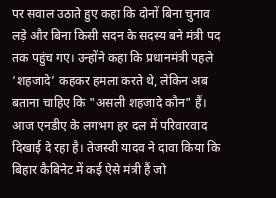पर सवाल उठाते हुए कहा कि दोनों बिना चुनाव लड़े और बिना किसी सदन के सदस्य बने मंत्री पद तक पहुंच गए। उन्होंने कहा कि प्रधानमंत्री पहले ‘शहजादे’ कहकर हमला करते थे, लेकिन अब बताना चाहिए कि "असली शहजादे कौन" हैं। आज एनडीए के लगभग हर दल में परिवारवाद दिखाई दे रहा है। तेजस्वी यादव ने दावा किया कि बिहार कैबिनेट में कई ऐसे मंत्री हैं जो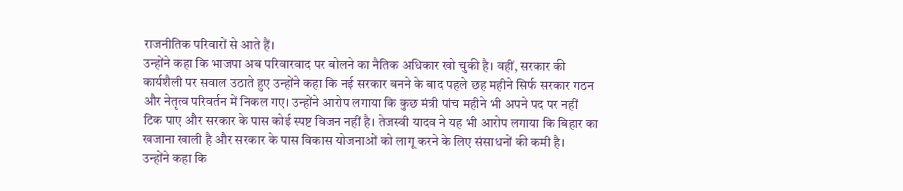राजनीतिक परिवारों से आते हैं।
उन्होंने कहा कि भाजपा अब परिवारवाद पर बोलने का नैतिक अधिकार खो चुकी है। वहीं, सरकार की कार्यशैली पर सवाल उठाते हुए उन्होंने कहा कि नई सरकार बनने के बाद पहले छह महीने सिर्फ सरकार गठन और नेतृत्व परिवर्तन में निकल गए। उन्होंने आरोप लगाया कि कुछ मंत्री पांच महीने भी अपने पद पर नहीं टिक पाए और सरकार के पास कोई स्पष्ट विजन नहीं है। तेजस्वी यादव ने यह भी आरोप लगाया कि बिहार का खजाना खाली है और सरकार के पास विकास योजनाओं को लागू करने के लिए संसाधनों की कमी है।
उन्होंने कहा कि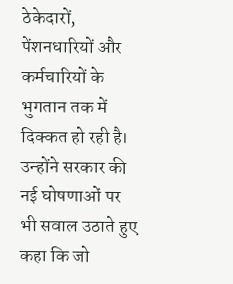ठेकेदारों, पेंशनधारियों और कर्मचारियों के भुगतान तक में दिक्कत हो रही है। उन्होंने सरकार की नई घोषणाओं पर भी सवाल उठाते हुए कहा कि जो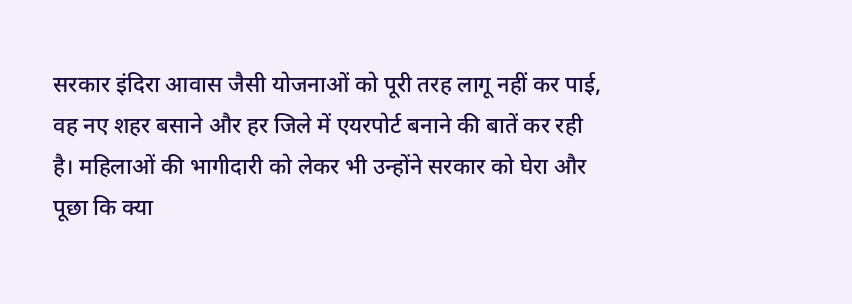सरकार इंदिरा आवास जैसी योजनाओं को पूरी तरह लागू नहीं कर पाई, वह नए शहर बसाने और हर जिले में एयरपोर्ट बनाने की बातें कर रही है। महिलाओं की भागीदारी को लेकर भी उन्होंने सरकार को घेरा और पूछा कि क्या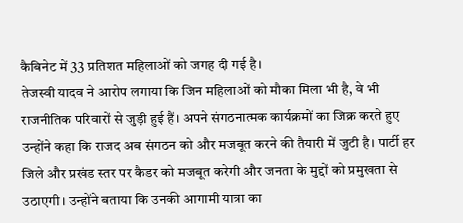कैबिनेट में 33 प्रतिशत महिलाओं को जगह दी गई है।
तेजस्वी यादव ने आरोप लगाया कि जिन महिलाओं को मौका मिला भी है, वे भी राजनीतिक परिवारों से जुड़ी हुई हैं। अपने संगठनात्मक कार्यक्रमों का जिक्र करते हुए उन्होंने कहा कि राजद अब संगठन को और मजबूत करने की तैयारी में जुटी है। पार्टी हर जिले और प्रखंड स्तर पर कैडर को मजबूत करेगी और जनता के मुद्दों को प्रमुखता से उठाएगी। उन्होंने बताया कि उनकी आगामी यात्रा का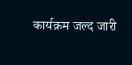कार्यक्रम जल्द जारी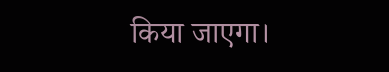किया जाएगा।